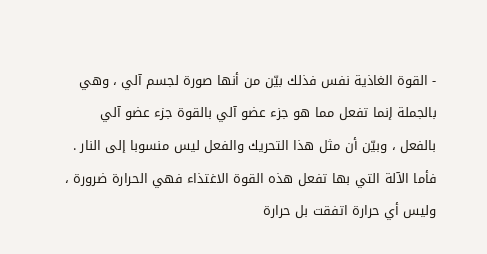- القوة الغاذية نفس فذلك بيّن من أنها صورة لجسم آلي ، وهي بالجملة إنما تفعل مما هو جزء عضو آلي بالقوة جزء عضو آلي بالفعل ، وبيّن أن مثل هذا التحريك والفعل ليس منسوبا إلى النار . فأما الآلة التي بها تفعل هذه القوة الاغتذاء فهي الحرارة ضرورة ، وليس أي حرارة اتفقت بل حرارة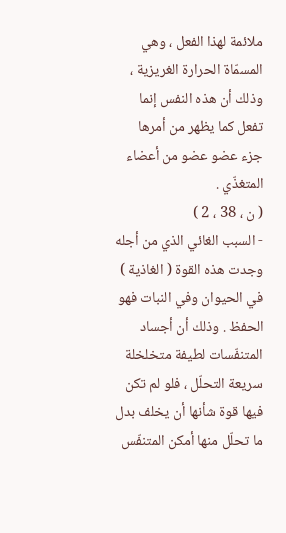ملائمة لهذا الفعل ، وهي المسمّاة الحرارة الغريزية ، وذلك أن هذه النفس إنما تفعل كما يظهر من أمرها جزء عضو عضو من أعضاء المتغذّي .
( ن ، 38 ، 2 )
- السبب الغائي الذي من أجله وجدت هذه القوة ( الغاذية ) في الحيوان وفي النبات فهو الحفظ . وذلك أن أجساد المتنفّسات لطيفة متخلخلة سريعة التحلّل ، فلو لم تكن فيها قوة شأنها أن يخلف بدل ما تحلّل منها أمكن المتنفّس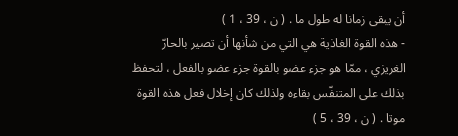أن يبقى زمانا له طول ما . ( ن ، 39 ، 1 )
- هذه القوة الغاذية هي التي من شأنها أن تصير بالحارّ الغريزي ، ممّا هو جزء عضو بالقوة جزء عضو بالفعل ، لتحفظ بذلك على المتنفّس بقاءه ولذلك كان إخلال فعل هذه القوة موتا . ( ن ، 39 ، 5 )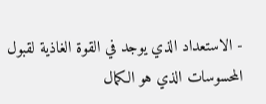- الاستعداد الذي يوجد في القوة الغاذية لقبول المحسوسات الذي هو الكمال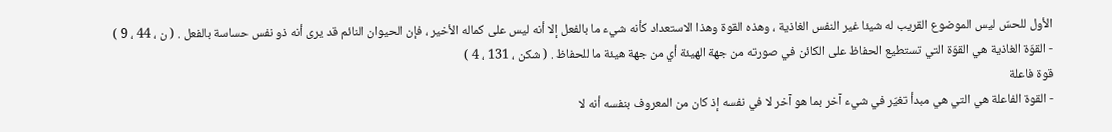الأول للحسّ ليس الموضوع القريب له شيئا غير النفس الغاذية ، وهذه القوة وهذا الاستعداد كأنه شيء ما بالفعل إلا أنه ليس على كماله الأخير ، فإن الحيوان النائم قد يرى أنه ذو نفس حساسة بالفعل . ( ن ، 44 ، 9 )
- القوّة الغاذية هي القوّة التي تستطيع الحفاظ على الكائن في صورته من جهة الهيئة أي من جهة هيئة ما للحفاظ . ( شكن ، 131 ، 4 )
قوة فاعلة
- القوة الفاعلة هي التي هي مبدأ تغيّر في شيء آخر بما هو آخر لا في نفسه إذ كان من المعروف بنفسه أنه لا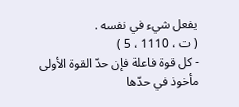يفعل شيء في نفسه .
( ت ، 1110 ، 5 )
- كل قوة فاعلة فإن حدّ القوة الأولى مأخوذ في حدّها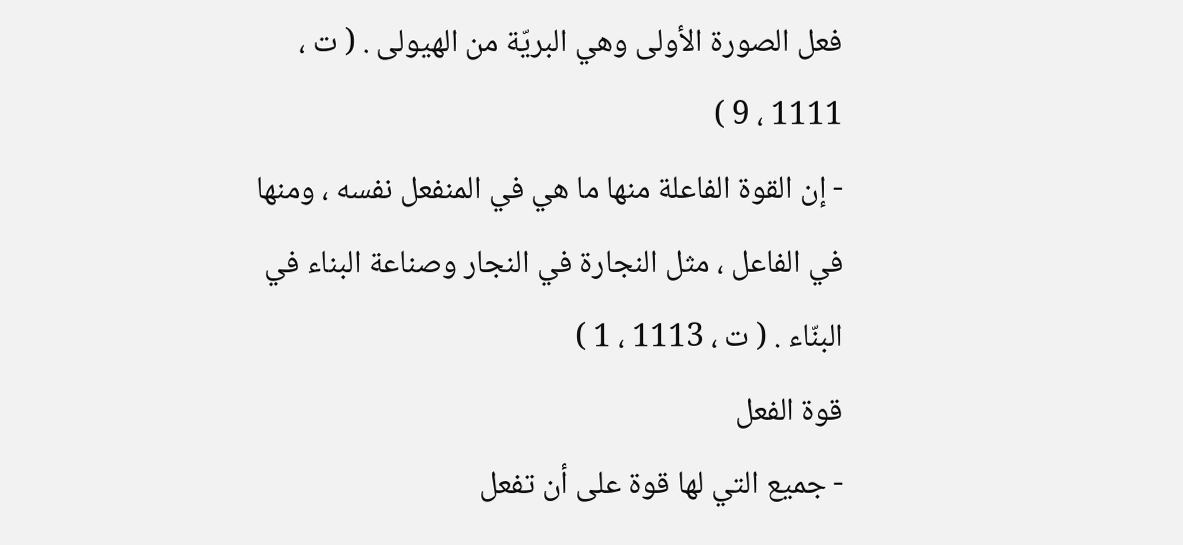فعل الصورة الأولى وهي البريّة من الهيولى . ( ت ، 1111 ، 9 )
- إن القوة الفاعلة منها ما هي في المنفعل نفسه ، ومنها في الفاعل ، مثل النجارة في النجار وصناعة البناء في البنّاء . ( ت ، 1113 ، 1 )
قوة الفعل
- جميع التي لها قوة على أن تفعل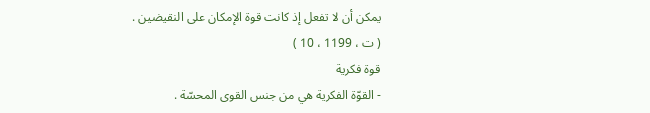يمكن أن لا تفعل إذ كانت قوة الإمكان على النقيضين .
( ت ، 1199 ، 10 )
قوة فكرية
- القوّة الفكرية هي من جنس القوى المحسّة .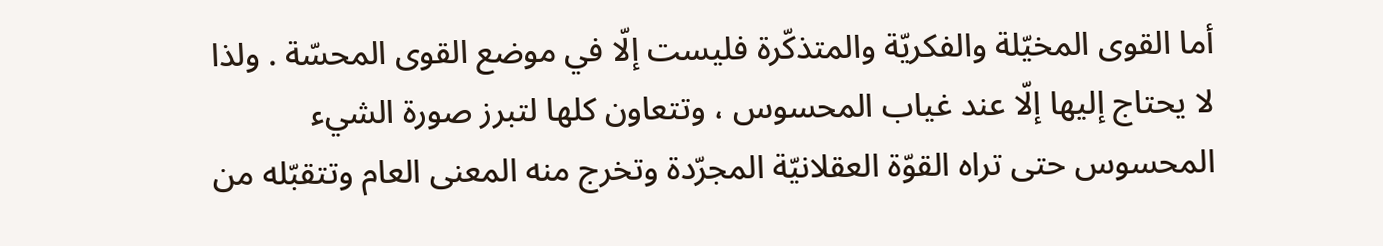أما القوى المخيّلة والفكريّة والمتذكّرة فليست إلّا في موضع القوى المحسّة . ولذا لا يحتاج إليها إلّا عند غياب المحسوس ، وتتعاون كلها لتبرز صورة الشيء المحسوس حتى تراه القوّة العقلانيّة المجرّدة وتخرج منه المعنى العام وتتقبّله من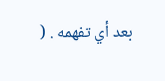بعد أي تفهمه . (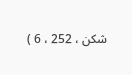شكن ، 252 ، 6 )